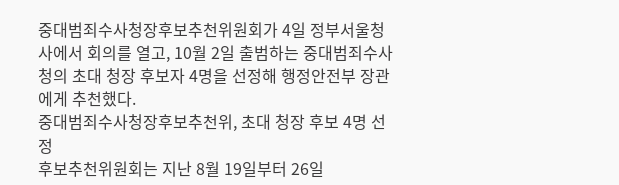중대범죄수사청장후보추천위원회가 4일 정부서울청사에서 회의를 열고, 10월 2일 출범하는 중대범죄수사청의 초대 청장 후보자 4명을 선정해 행정안전부 장관에게 추천했다.
중대범죄수사청장후보추천위, 초대 청장 후보 4명 선정
후보추천위원회는 지난 8월 19일부터 26일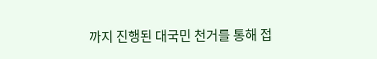까지 진행된 대국민 천거를 통해 접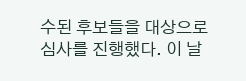수된 후보들을 대상으로 심사를 진행했다. 이 날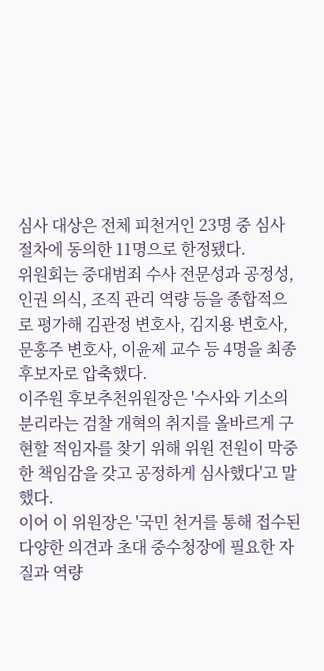심사 대상은 전체 피천거인 23명 중 심사 절차에 동의한 11명으로 한정됐다.
위원회는 중대범죄 수사 전문성과 공정성, 인권 의식, 조직 관리 역량 등을 종합적으로 평가해 김관정 변호사, 김지용 변호사, 문홍주 변호사, 이윤제 교수 등 4명을 최종 후보자로 압축했다.
이주원 후보추천위원장은 '수사와 기소의 분리라는 검찰 개혁의 취지를 올바르게 구현할 적임자를 찾기 위해 위원 전원이 막중한 책임감을 갖고 공정하게 심사했다'고 말했다.
이어 이 위원장은 '국민 천거를 통해 접수된 다양한 의견과 초대 중수청장에 필요한 자질과 역량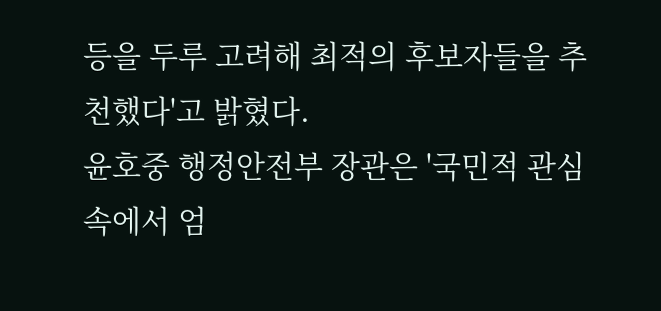등을 두루 고려해 최적의 후보자들을 추천했다'고 밝혔다.
윤호중 행정안전부 장관은 '국민적 관심 속에서 엄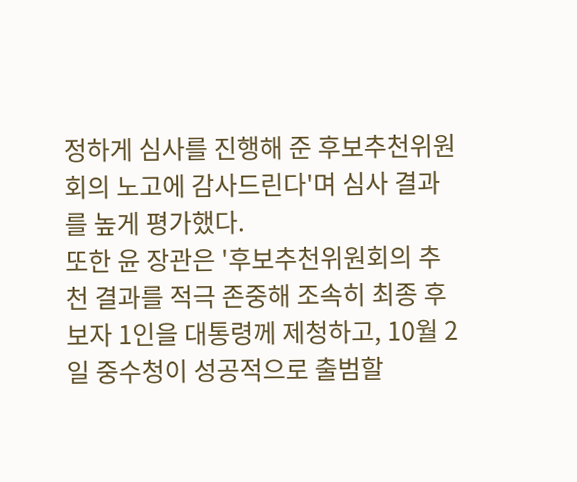정하게 심사를 진행해 준 후보추천위원회의 노고에 감사드린다'며 심사 결과를 높게 평가했다.
또한 윤 장관은 '후보추천위원회의 추천 결과를 적극 존중해 조속히 최종 후보자 1인을 대통령께 제청하고, 10월 2일 중수청이 성공적으로 출범할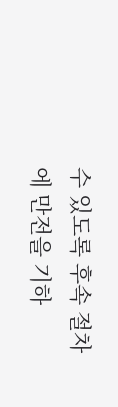수 있도록 후속 절차에 만전을 기하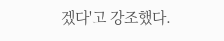겠다'고 강조했다.